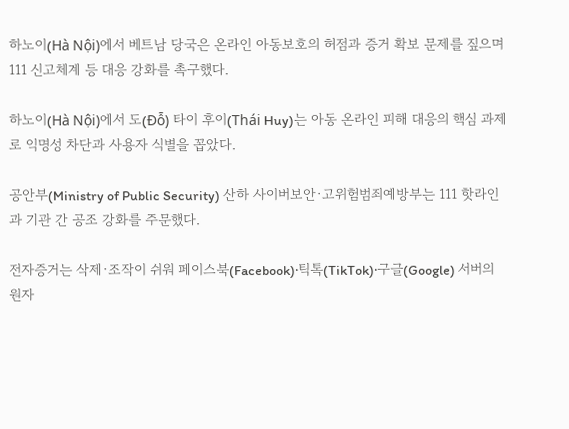하노이(Hà Nội)에서 베트남 당국은 온라인 아동보호의 허점과 증거 확보 문제를 짚으며 111 신고체계 등 대응 강화를 촉구했다.

하노이(Hà Nội)에서 도(Đỗ) 타이 후이(Thái Huy)는 아동 온라인 피해 대응의 핵심 과제로 익명성 차단과 사용자 식별을 꼽았다.

공안부(Ministry of Public Security) 산하 사이버보안·고위험범죄예방부는 111 핫라인과 기관 간 공조 강화를 주문했다.

전자증거는 삭제·조작이 쉬워 페이스북(Facebook)·틱톡(TikTok)·구글(Google) 서버의 원자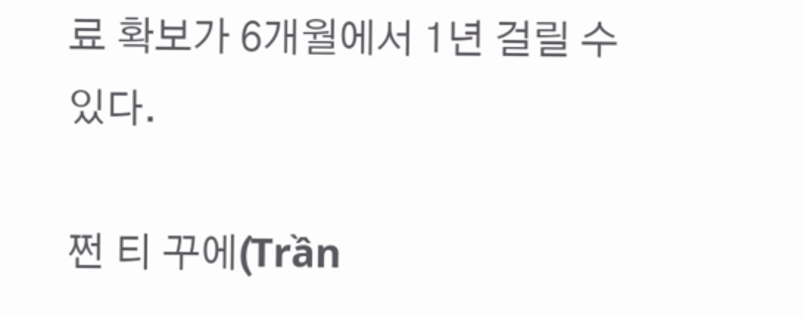료 확보가 6개월에서 1년 걸릴 수 있다.

쩐 티 꾸에(Trần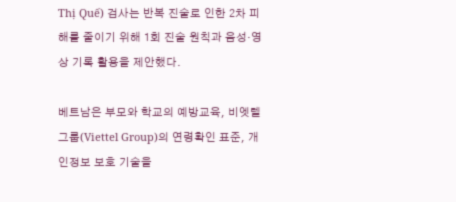Thị Quế) 검사는 반복 진술로 인한 2차 피해를 줄이기 위해 1회 진술 원칙과 음성·영상 기록 활용을 제안했다.

베트남은 부모와 학교의 예방교육, 비엣텔 그룹(Viettel Group)의 연령확인 표준, 개인정보 보호 기술을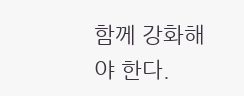함께 강화해야 한다.